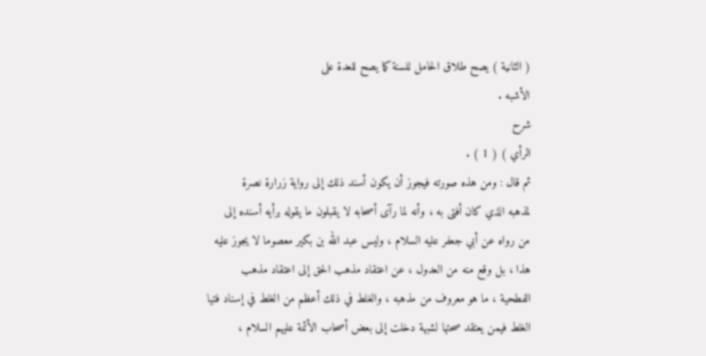( الثانية ) يصح طلاق الحامل للسنة كما يصح للعدة على
الأشبه .
شرح
الرأي ) ( 1 ) .
ثم قال : ومن هذه صورته فيجوز أن يكون أسند ذلك إلى رواية زرارة نصرة
لمذهبه الذي كان أفتى به ، وأنه لما رآى أصحابه لا يقبلون ما يقوله برأيه أسنده إلى
من رواه عن أبي جعفر عليه السلام ، وليس عبد الله بن بكير معصوما لا يجوز عليه
هذا ، بل وقع منه من العدول ، عن اعتقاد مذهب الحق إلى اعتقاد مذهب
الفطحية ، ما هو معروف من مذهبه ، والغلط في ذلك أعظم من الغلط في إسناد فتيا
الغلط فيمن يعتقد صحتها لشبهة دخلت إلى بعض أصحاب الأئمة عليهم السلام ،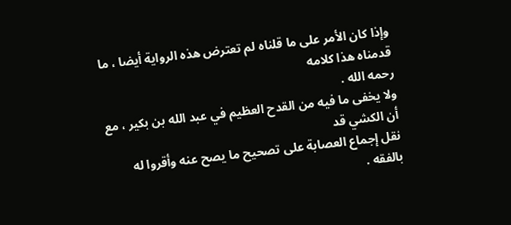وإذا كان الأمر على ما قلناه لم تعترض هذه الرواية أيضا ، ما قدمناه هذا كلامه
رحمه الله .
ولا يخفى ما فيه من القدح العظيم في عبد الله بن بكير ، مع أن الكشي قد
نقل إجماع العصابة على تصحيح ما يصح عنه وأقروا له بالفقه .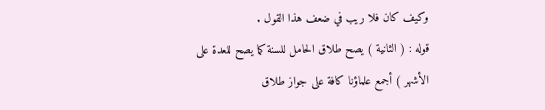وكيف كان فلا ريب في ضعف هذا القول .
قوله : ( الثانية ) يصح طلاق الحامل للسنة كما يصح للعدة على
الأشهر ) أجمع علماؤنا كافة على جواز طلاق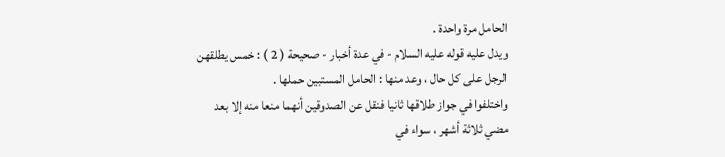الحامل مرة واحدة .
ويدل عليه قوله عليه السلام - في عدة أخبار - صحيحة ( 2 ) : خمس يطلقهن
الرجل على كل حال ، وعد منها : الحامل المستبين حملها .
واختلفوا في جواز طلاقها ثانيا فنقل عن الصدوقين أنهما منعا منه إلا بعد
مضي ثلاثة أشهر ، سواء في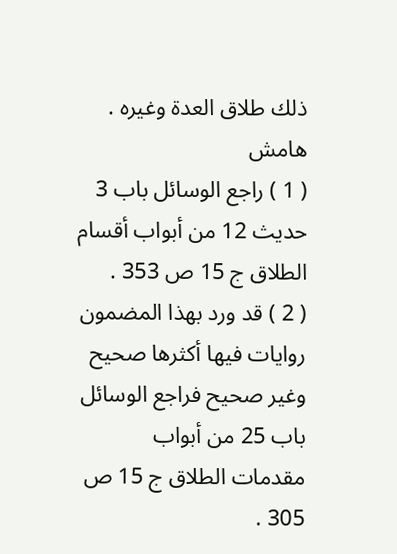ذلك طلاق العدة وغيره .
هامش
( 1 ) راجع الوسائل باب 3 حديث 12 من أبواب أقسام الطلاق ج 15 ص 353 .
( 2 ) قد ورد بهذا المضمون روايات فيها أكثرها صحيح وغير صحيح فراجع الوسائل باب 25 من أبواب
مقدمات الطلاق ج 15 ص 305 .